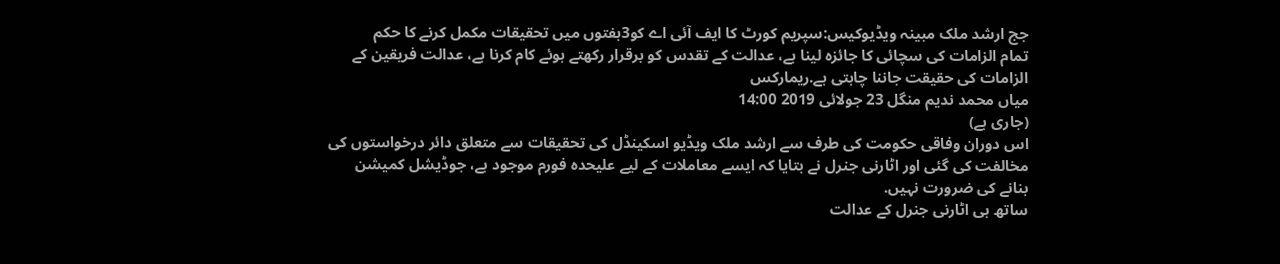جج ارشد ملک مبینہ ویڈیوکیس:سپریم کورٹ کا ایف آئی اے کو3ہفتوں میں تحقیقات مکمل کرنے کا حکم
تمام الزامات کی سچائی کا جائزہ لینا ہے، عدالت کے تقدس کو برقرار رکھتے ہوئے کام کرنا ہے، عدالت فریقین کے الزامات کی حقیقت جاننا چاہتی ہے.ریمارکس
میاں محمد ندیم منگل 23 جولائی 2019 14:00
(جاری ہے)
اس دوران وفاقی حکومت کی طرف سے ارشد ملک ویڈیو اسکینڈل کی تحقیقات سے متعلق دائر درخواستوں کی مخالفت کی گئی اور اٹارنی جنرل نے بتایا کہ ایسے معاملات کے لیے علیحدہ فورم موجود ہے، جوڈیشل کمیشن بنانے کی ضرورت نہیں.
ساتھ ہی اٹارنی جنرل کے عدالت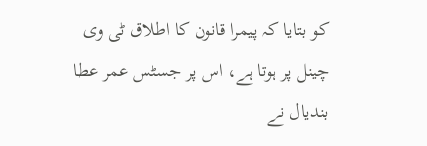کو بتایا کہ پیمرا قانون کا اطلاق ٹی وی چینل پر ہوتا ہے، اس پر جسٹس عمر عطا بندیال نے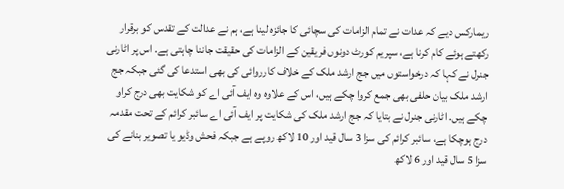ریمارکس دیے کہ عدات نے تمام الزامات کی سچائی کا جائزہ لینا ہے، ہم نے عدالت کے تقدس کو برقرار رکھتے ہوئے کام کرنا ہے، سپریم کورٹ دونوں فریقین کے الزامات کی حقیقت جاننا چاہتی ہے. اس پر اٹارنی جنرل نے کہا کہ درخواستوں میں جج ارشد ملک کے خلاف کارروائی کی بھی استدعا کی گئی جبکہ جج ارشد ملک بیان حلفی بھی جمع کروا چکے ہیں، اس کے علاوہ وہ ایف آئی اے کو شکایت بھی درج کراو چکے ہیں. اٹارنی جنرل نے بتایا کہ جج ارشد ملک کی شکایت پر ایف آئی اے سائبر کرائم کے تحت مقدمہ درج ہوچکا ہے، سائبر کرائم کی سزا 3 سال قید اور 10 لاکھ روپے ہے جبکہ فحش وڈیو یا تصویر بنانے کی سزا 5 سال قید اور 6 لاکھ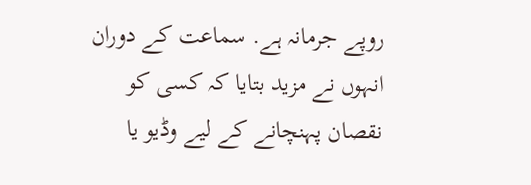روپے جرمانہ ہے. سماعت کے دوران انہوں نے مزید بتایا کہ کسی کو نقصان پہنچانے کے لیے وڈیو یا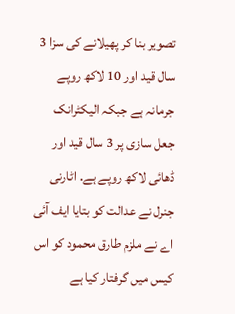تصویر بنا کر پھیلانے کی سزا 3 سال قید اور 10 لاکھ روپے جرمانہ ہے جبکہ الیکٹرانک جعل سازی پر 3 سال قید اور ڈھائی لاکھ روپے ہے. اٹارنی جنرل نے عدالت کو بتایا ایف آئی اے نے ملزم طارق محمود کو اس کیس میں گرفتار کیا ہے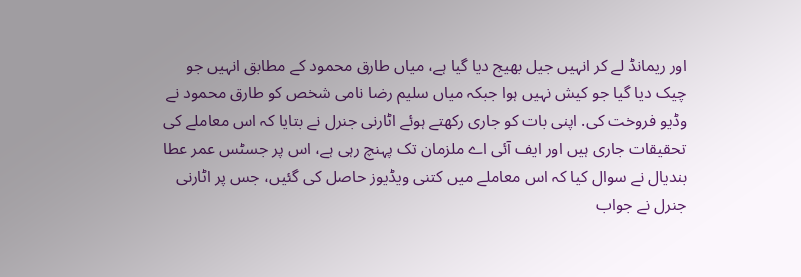اور ریمانڈ لے کر انہیں جیل بھیج دیا گیا ہے، میاں طارق محمود کے مطابق انہیں جو چیک دیا گیا جو کیش نہیں ہوا جبکہ میاں سلیم رضا نامی شخص کو طارق محمود نے وڈیو فروخت کی. اپنی بات کو جاری رکھتے ہوئے اٹارنی جنرل نے بتایا کہ اس معاملے کی تحقیقات جاری ہیں اور ایف آئی اے ملزمان تک پہنچ رہی ہے، اس پر جسٹس عمر عطا بندیال نے سوال کیا کہ اس معاملے میں کتنی ویڈیوز حاصل کی گئیں، جس پر اٹارنی جنرل نے جواب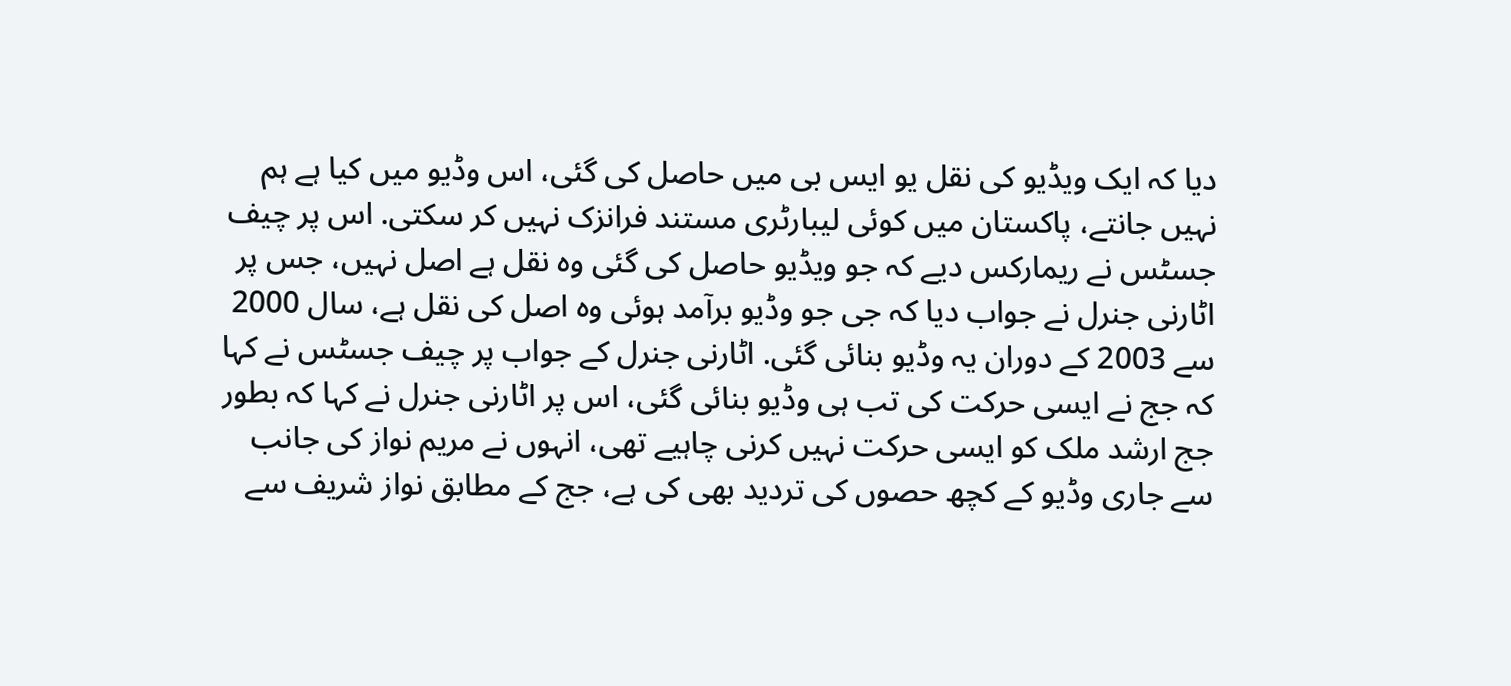دیا کہ ایک ویڈیو کی نقل یو ایس بی میں حاصل کی گئی، اس وڈیو میں کیا ہے ہم نہیں جانتے، پاکستان میں کوئی لیبارٹری مستند فرانزک نہیں کر سکتی. اس پر چیف جسٹس نے ریمارکس دیے کہ جو ویڈیو حاصل کی گئی وہ نقل ہے اصل نہیں، جس پر اٹارنی جنرل نے جواب دیا کہ جی جو وڈیو برآمد ہوئی وہ اصل کی نقل ہے، سال 2000 سے 2003 کے دوران یہ وڈیو بنائی گئی. اٹارنی جنرل کے جواب پر چیف جسٹس نے کہا کہ جج نے ایسی حرکت کی تب ہی وڈیو بنائی گئی، اس پر اٹارنی جنرل نے کہا کہ بطور جج ارشد ملک کو ایسی حرکت نہیں کرنی چاہیے تھی، انہوں نے مریم نواز کی جانب سے جاری وڈیو کے کچھ حصوں کی تردید بھی کی ہے، جج کے مطابق نواز شریف سے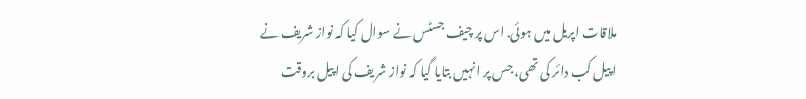ملاقات اپریل میں ہوئی. اس پر چیف جسٹس نے سوال کیا کہ نواز شریف نے اپیل کب دائر کی تھی، جس پر انہیں بتایا گیا کہ نواز شریف کی اپیل بروقت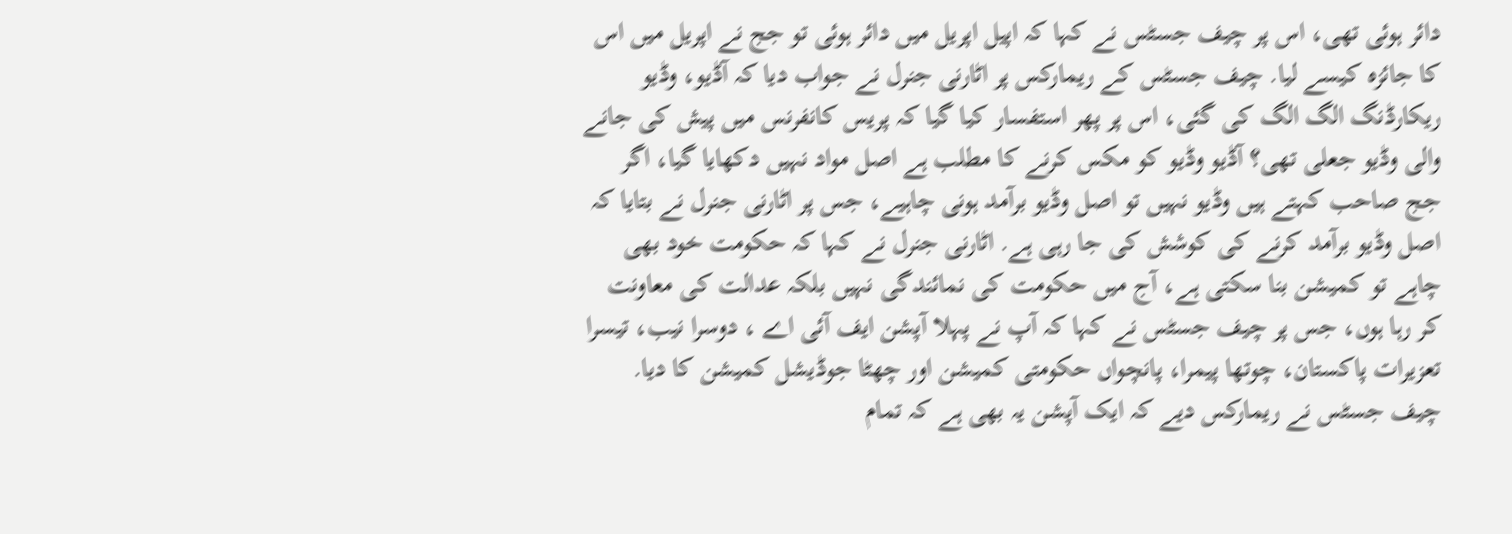دائر ہوئی تھی، اس پر چیف جسٹس نے کہا کہ اپیل اپریل میں دائر ہوئی تو جج نے اپریل میں اس کا جائزہ کیسے لیا. چیف جسٹس کے ریمارکس پر اٹارنی جنرل نے جواب دیا کہ آڈیو، وڈیو ریکارڈنگ الگ الگ کی گئی، اس پر پھر استفسار کیا گیا کہ پریس کانفرنس میں پیش کی جانے والی وڈیو جعلی تھی؟ آڈیو وڈیو کو مکس کرنے کا مطلب ہے اصل مواد نہیں دکھایا گیا، اگر جج صاحب کہتے ہیں وڈیو نہیں تو اصل وڈیو برآمد ہونی چاہیے، جس پر اٹارنی جنرل نے بتایا کہ اصل وڈیو برآمد کرنے کی کوشش کی جا رہی ہے. اٹارنی جنرل نے کہا کہ حکومت خود بھی چاہے تو کمیشن بنا سکتی ہے، آج میں حکومت کی نمائندگی نہیں بلکہ عدالت کی معاونت کر رہا ہوں، جس پر چیف جسٹس نے کہا کہ آپ نے پہلا آپشن ایف آئی اے ، دوسرا نیب، تیسرا تعزیرات پاکستان، چوتھا پیمرا، پانچواں حکومتی کمیشن اور چھٹا جوڈیشل کمیشن کا دیا. چیف جسٹس نے ریمارکس دیے کہ ایک آپشن یہ بھی ہے کہ تمام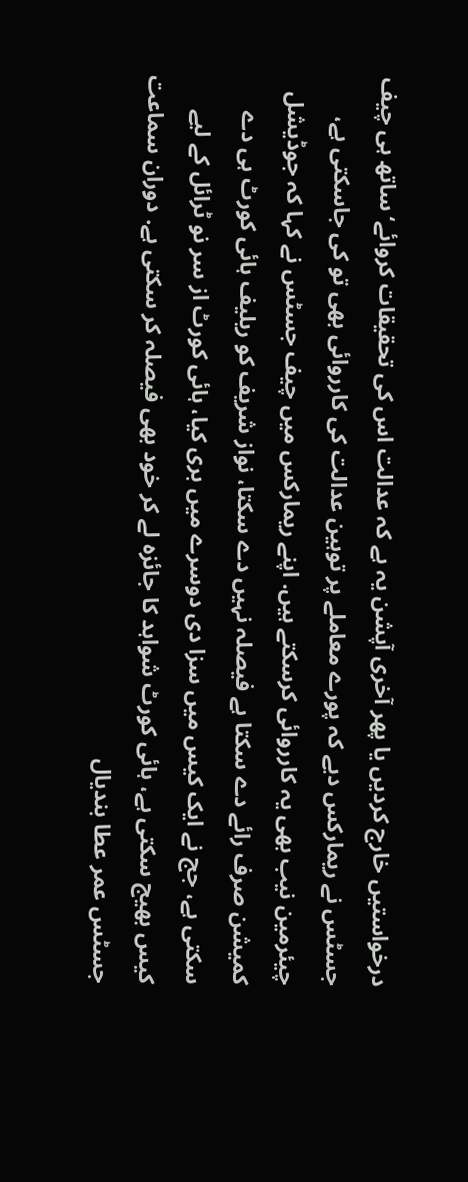درخواستیں خارج کردیں یا پھر آخری آپشن یہ ہے کہ عدالت اس کی تحقیقات کروائے‘ساتھ ہی چیف جسٹس نے ریمارکس دیے کہ پورے معاملے پر توہین عدالت کی کارروائی بھی تو کی جاسکتی ہے، چیئرمین نیب بھی یہ کارروائی کرسکتے ہیں. اپنے ریمارکس میں چیف جسٹس نے کہا کہ جوڈیشل کمیشن صرف رائے دے سکتا ہے فیصلہ نہیں دے سکتا، نواز شریف کو ریلیف ہائی کورٹ ہی دے سکتی ہے، جج نے ایک کیس میں سزا دی دوسرے میں بری کیا، ہائی کورٹ از سر نو ٹرائل کے لیے کیس بھیج سکتی ہے، ہائی کورٹ شواہد کا جائزہ لے کر خود بھی فیصلہ کر سکتی ہے. دوران سماعت جسٹس عمر عطا بندیال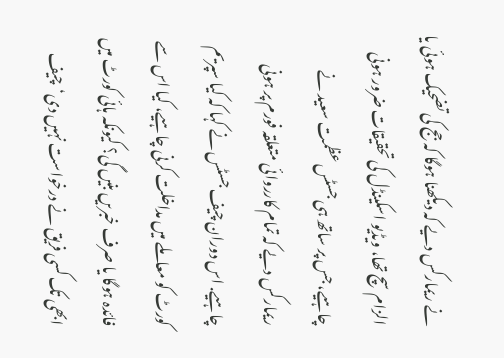نے ریمارکس دیے کہ دیکھنا ہوگا کہ جج کی تضحیک ہوئی یا الزام سچ تھا، ویڈیو اسکینڈل کی تحقیقات ضرور ہونی چاہیے، جس پر ساتھ ہی جسٹس عظمت سعید نے ریمارکس دیے کہ تمام کارروائی متعلقہ فورم پر ہونی چاہیے. اس دوران چیف جسٹس نے کہا کہ کیا سپریم کورٹ کو معاملے میں مداخلت کرنی چاہیے، کیا اس سے فائدہ ہوگا یا صرف خبریں بنیں گی؟ کیونکہ ہائی کورٹ میں ابھی تک کسی فریق نے درخواست نہیں دی‘چیف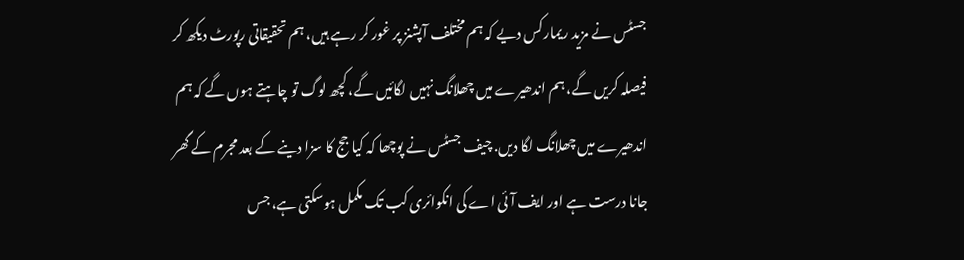جسٹس نے مزید ریمارکس دیے کہ ہم مختلف آپشنز پر غور کر رہے ہیں، ہم تحقیقاتی رپورٹ دیکھ کر فیصلہ کریں گے، ہم اندھیرے میں چھلانگ نہیں لگائیں گے، کچھ لوگ تو چاہتے ہوں گے کہ ہم اندھیرے میں چھلانگ لگا دیں. چیف جسٹس نے پوچھا کہ کیا جج کا سزا دینے کے بعد مجرم کے گھر جانا درست ہے اور ایف آئی اے کی انکوائری کب تک مکمل ہوسکتی ہے، جس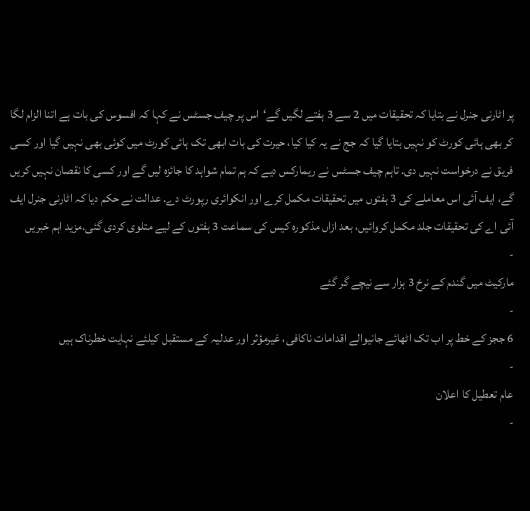پر اٹارنی جنرل نے بتایا کہ تحقیقات میں 2 سے 3 ہفتے لگیں گے‘اس پر چیف جسٹس نے کہا کہ افسوس کی بات ہے اتنا الزام لگا کر بھی ہائی کورٹ کو نہیں بتایا گیا کہ جج نے یہ کیا کیا، حیرت کی بات ابھی تک ہائی کورٹ میں کوئی بھی نہیں گیا اور کسی فریق نے درخواست نہیں دی. تاہم چیف جسٹس نے ریمارکس دیے کہ ہم تمام شواہد کا جائزہ لیں گے اور کسی کا نقصان نہیں کریں گے، ایف آئی اس معاملے کی 3 ہفتوں میں تحقیقات مکمل کرے اور انکوائری رپورٹ دے. عدالت نے حکم دیا کہ اٹارنی جنرل ایف آئی اے کی تحقیقات جلد مکمل کروائیں، بعد ازاں مذکورہ کیس کی سماعت 3 ہفتوں کے لیے متلوی کردی گئی.مزید اہم خبریں
-
مارکیٹ میں گندم کے نرخ 3 ہزار سے نیچے گر گئے
-
6 ججز کے خط پر اب تک اٹھائے جانیوالے اقدامات ناکافی، غیرمؤثر اور عدلیہ کے مستقبل کیلئے نہایت خطرناک ہیں
-
عام تعطیل کا اعلان
-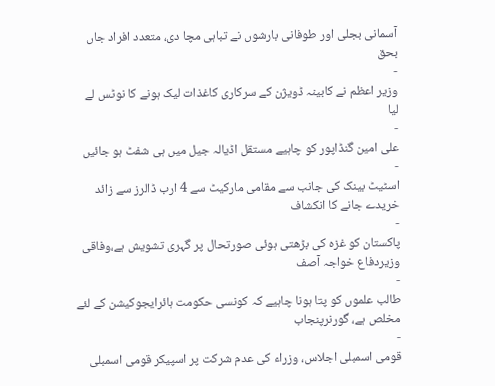آسمانی بجلی اور طوفانی بارشوں نے تباہی مچا دی، متعدد افراد جاں بحق
-
وزیر اعظم نے کابینہ ڈویژن کے سرکاری کاغذات لیک ہونے کا نوٹس لے لیا
-
علی امین گنڈاپور کو چاہیے مستقل اڈیالہ جیل میں ہی شفٹ ہو جائیں
-
اسٹیٹ بینک کی جانب سے مقامی مارکیٹ سے 4 ارب ڈالرز سے زائد خریدے جانے کا انکشاف
-
پاکستان کو غزہ کی بڑھتی ہوئی صورتحال پر گہری تشویش ہے،وفاقی وزیردفاع خواجہ آصف
-
طالب علموں کو پتا ہونا چاہیے کہ کونسی حکومت ہائرایجوکیشن کے لئے مخلص ہے، گورنرپنجاب
-
قومی اسمبلی اجلاس، وزراء کی عدم شرکت پر اسپیکر قومی اسمبلی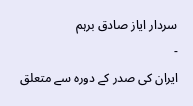سردار ایاز صادق برہم
-
ایران کی صدر کے دورہ سے متعلق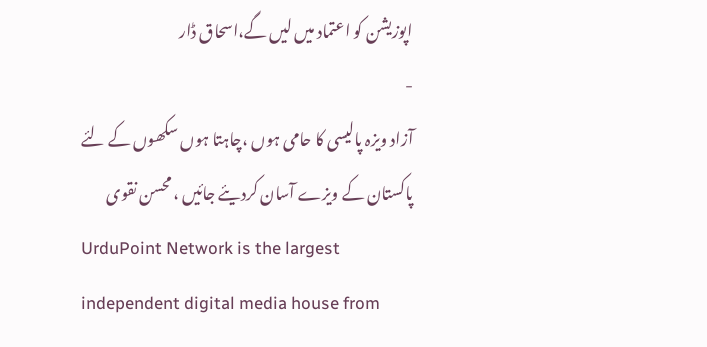اپوزیشن کو اعتماد میں لیں گے،اسحاق ڈار
-
آزاد ویزہ پالیسی کا حامی ہوں ،چاہتا ہوں سکھوں کے لئے پاکستان کے ویزے آسان کردیئے جائیں ، محسن نقوی
UrduPoint Network is the largest independent digital media house from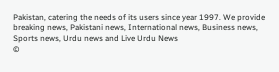Pakistan, catering the needs of its users since year 1997. We provide breaking news, Pakistani news, International news, Business news, Sports news, Urdu news and Live Urdu News
©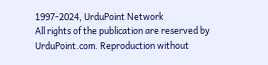1997-2024, UrduPoint Network
All rights of the publication are reserved by UrduPoint.com. Reproduction without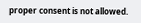proper consent is not allowed.